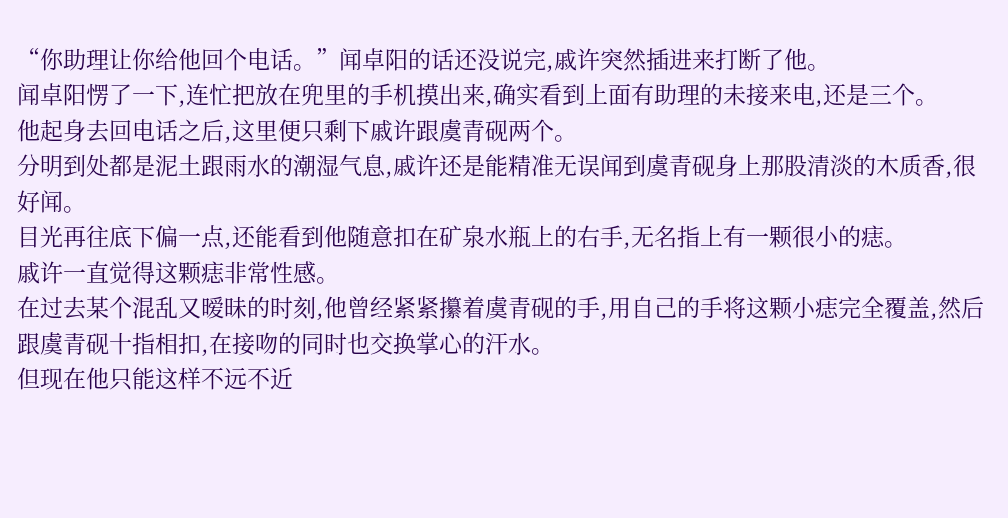“你助理让你给他回个电话。”闻卓阳的话还没说完,戚许突然插进来打断了他。
闻卓阳愣了一下,连忙把放在兜里的手机摸出来,确实看到上面有助理的未接来电,还是三个。
他起身去回电话之后,这里便只剩下戚许跟虞青砚两个。
分明到处都是泥土跟雨水的潮湿气息,戚许还是能精准无误闻到虞青砚身上那股清淡的木质香,很好闻。
目光再往底下偏一点,还能看到他随意扣在矿泉水瓶上的右手,无名指上有一颗很小的痣。
戚许一直觉得这颗痣非常性感。
在过去某个混乱又暧昧的时刻,他曾经紧紧攥着虞青砚的手,用自己的手将这颗小痣完全覆盖,然后跟虞青砚十指相扣,在接吻的同时也交换掌心的汗水。
但现在他只能这样不远不近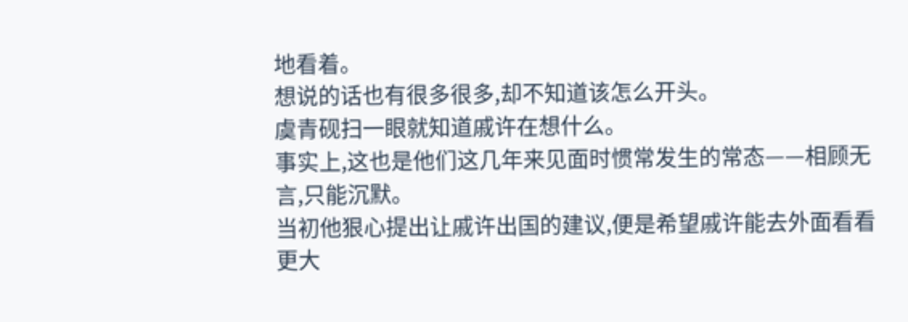地看着。
想说的话也有很多很多,却不知道该怎么开头。
虞青砚扫一眼就知道戚许在想什么。
事实上,这也是他们这几年来见面时惯常发生的常态——相顾无言,只能沉默。
当初他狠心提出让戚许出国的建议,便是希望戚许能去外面看看更大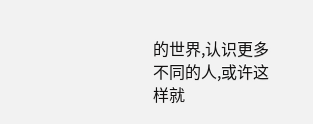的世界,认识更多不同的人,或许这样就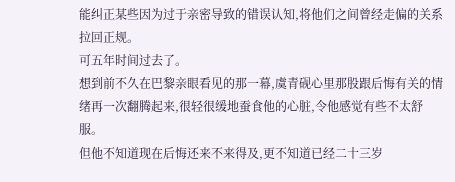能纠正某些因为过于亲密导致的错误认知,将他们之间曾经走偏的关系拉回正规。
可五年时间过去了。
想到前不久在巴黎亲眼看见的那一幕,虞青砚心里那股跟后悔有关的情绪再一次翻腾起来,很轻很缓地蚕食他的心脏,令他感觉有些不太舒服。
但他不知道现在后悔还来不来得及,更不知道已经二十三岁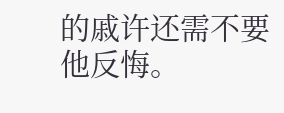的戚许还需不要他反悔。